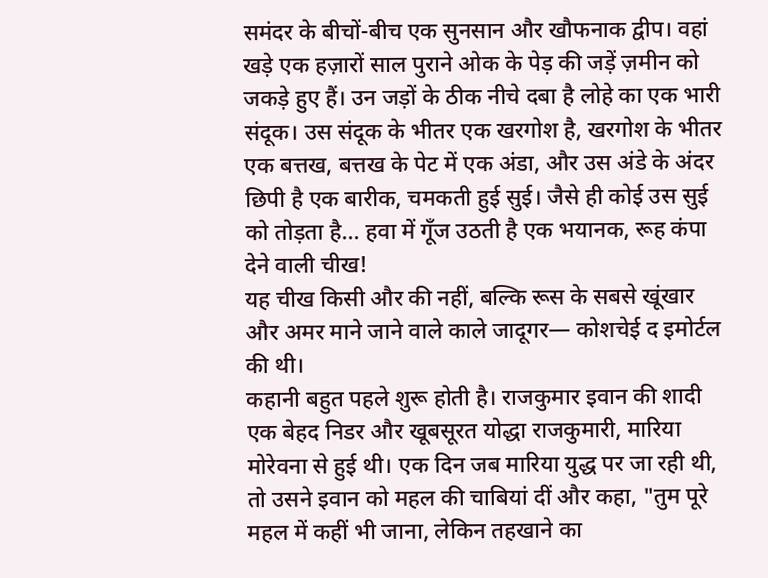समंदर के बीचों-बीच एक सुनसान और खौफनाक द्वीप। वहां खड़े एक हज़ारों साल पुराने ओक के पेड़ की जड़ें ज़मीन को जकड़े हुए हैं। उन जड़ों के ठीक नीचे दबा है लोहे का एक भारी संदूक। उस संदूक के भीतर एक खरगोश है, खरगोश के भीतर एक बत्तख, बत्तख के पेट में एक अंडा, और उस अंडे के अंदर छिपी है एक बारीक, चमकती हुई सुई। जैसे ही कोई उस सुई को तोड़ता है... हवा में गूँज उठती है एक भयानक, रूह कंपा देने वाली चीख!
यह चीख किसी और की नहीं, बल्कि रूस के सबसे खूंखार और अमर माने जाने वाले काले जादूगर— कोशचेई द इमोर्टल की थी।
कहानी बहुत पहले शुरू होती है। राजकुमार इवान की शादी एक बेहद निडर और खूबसूरत योद्धा राजकुमारी, मारिया मोरेवना से हुई थी। एक दिन जब मारिया युद्ध पर जा रही थी, तो उसने इवान को महल की चाबियां दीं और कहा, "तुम पूरे महल में कहीं भी जाना, लेकिन तहखाने का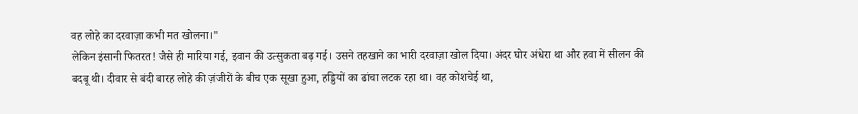वह लोहे का दरवाज़ा कभी मत खोलना।"
लेकिन इंसानी फितरत! जैसे ही मारिया गई, इवान की उत्सुकता बढ़ गई। उसने तहखाने का भारी दरवाज़ा खोल दिया। अंदर घोर अंधेरा था और हवा में सीलन की बदबू थी। दीवार से बंदी बारह लोहे की ज़ंजीरों के बीच एक सूखा हुआ, हड्डियों का ढांचा लटक रहा था। वह कोशचेई था,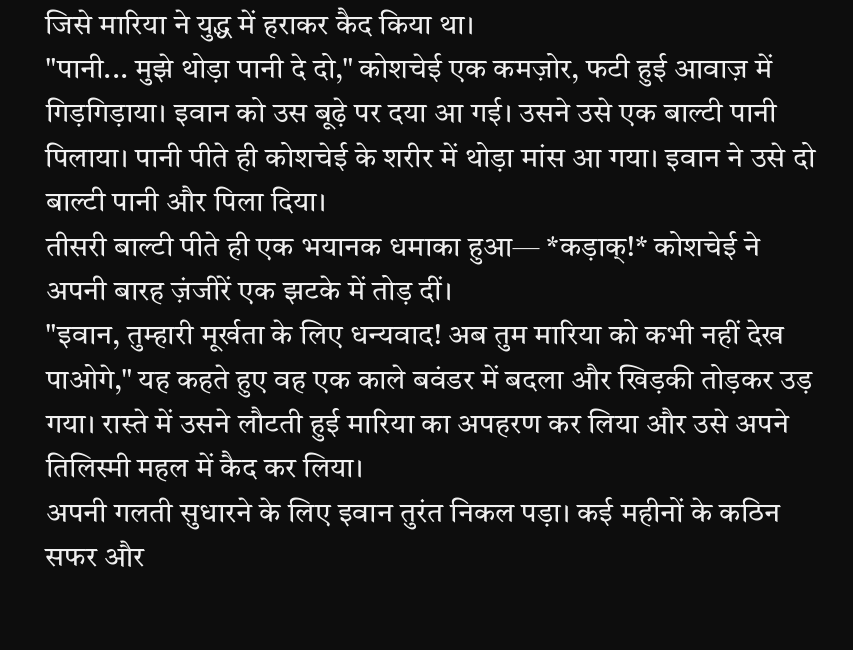जिसे मारिया ने युद्ध में हराकर कैद किया था।
"पानी... मुझे थोड़ा पानी दे दो," कोशचेई एक कमज़ोर, फटी हुई आवाज़ में गिड़गिड़ाया। इवान को उस बूढ़े पर दया आ गई। उसने उसे एक बाल्टी पानी पिलाया। पानी पीते ही कोशचेई के शरीर में थोड़ा मांस आ गया। इवान ने उसे दो बाल्टी पानी और पिला दिया।
तीसरी बाल्टी पीते ही एक भयानक धमाका हुआ— *कड़ाक्!* कोशचेई ने अपनी बारह ज़ंजीरें एक झटके में तोड़ दीं।
"इवान, तुम्हारी मूर्खता के लिए धन्यवाद! अब तुम मारिया को कभी नहीं देख पाओगे," यह कहते हुए वह एक काले बवंडर में बदला और खिड़की तोड़कर उड़ गया। रास्ते में उसने लौटती हुई मारिया का अपहरण कर लिया और उसे अपने तिलिस्मी महल में कैद कर लिया।
अपनी गलती सुधारने के लिए इवान तुरंत निकल पड़ा। कई महीनों के कठिन सफर और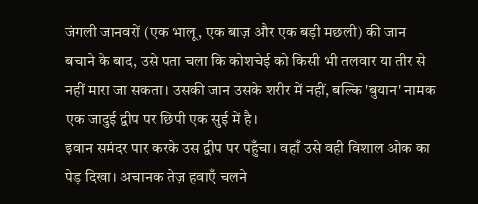जंगली जानवरों (एक भालू, एक बाज़ और एक बड़ी मछली) की जान बचाने के बाद, उसे पता चला कि कोशचेई को किसी भी तलवार या तीर से नहीं मारा जा सकता। उसकी जान उसके शरीर में नहीं, बल्कि 'बुयान' नामक एक जादुई द्वीप पर छिपी एक सुई में है।
इवान समंदर पार करके उस द्वीप पर पहुँचा। वहाँ उसे वही विशाल ओक का पेड़ दिखा। अचानक तेज़ हवाएँ चलने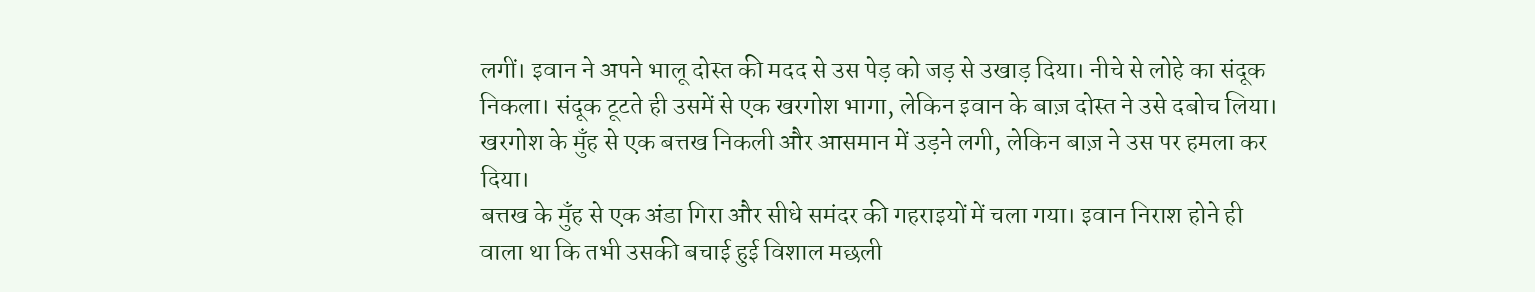लगीं। इवान ने अपने भालू दोस्त की मदद से उस पेड़ को जड़ से उखाड़ दिया। नीचे से लोहे का संदूक निकला। संदूक टूटते ही उसमें से एक खरगोश भागा, लेकिन इवान के बाज़ दोस्त ने उसे दबोच लिया। खरगोश के मुँह से एक बत्तख निकली और आसमान में उड़ने लगी, लेकिन बाज़ ने उस पर हमला कर दिया।
बत्तख के मुँह से एक अंडा गिरा और सीधे समंदर की गहराइयों में चला गया। इवान निराश होने ही वाला था कि तभी उसकी बचाई हुई विशाल मछली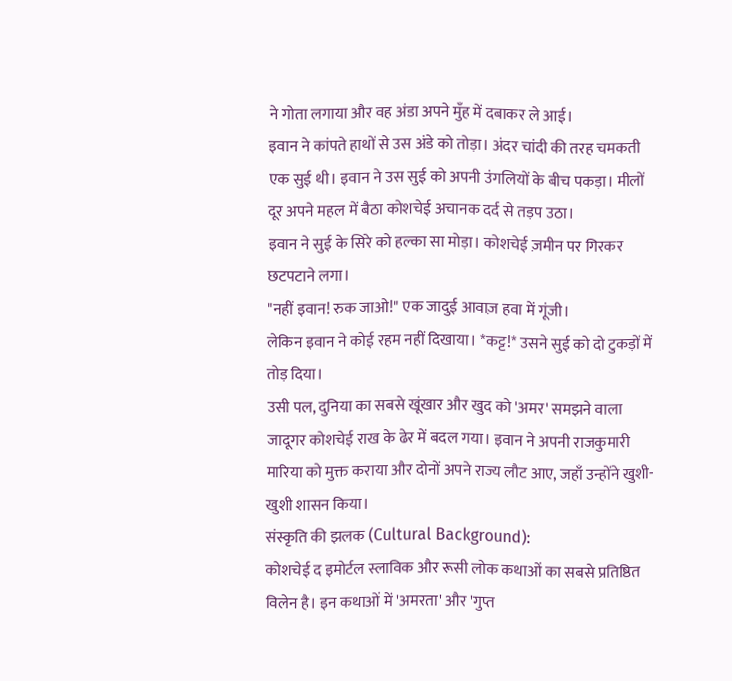ने गोता लगाया और वह अंडा अपने मुँह में दबाकर ले आई।
इवान ने कांपते हाथों से उस अंडे को तोड़ा। अंदर चांदी की तरह चमकती एक सुई थी। इवान ने उस सुई को अपनी उंगलियों के बीच पकड़ा। मीलों दूर अपने महल में बैठा कोशचेई अचानक दर्द से तड़प उठा।
इवान ने सुई के सिरे को हल्का सा मोड़ा। कोशचेई ज़मीन पर गिरकर छटपटाने लगा।
"नहीं इवान! रुक जाओ!" एक जादुई आवाज़ हवा में गूंजी।
लेकिन इवान ने कोई रहम नहीं दिखाया। *कट्ट!* उसने सुई को दो टुकड़ों में तोड़ दिया।
उसी पल, दुनिया का सबसे खूंखार और खुद को 'अमर' समझने वाला जादूगर कोशचेई राख के ढेर में बदल गया। इवान ने अपनी राजकुमारी मारिया को मुक्त कराया और दोनों अपने राज्य लौट आए, जहाँ उन्होंने खुशी-खुशी शासन किया।
संस्कृति की झलक (Cultural Background):
कोशचेई द इमोर्टल स्लाविक और रूसी लोक कथाओं का सबसे प्रतिष्ठित विलेन है। इन कथाओं में 'अमरता' और 'गुप्त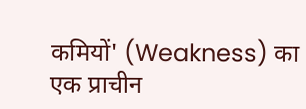कमियों' (Weakness) का एक प्राचीन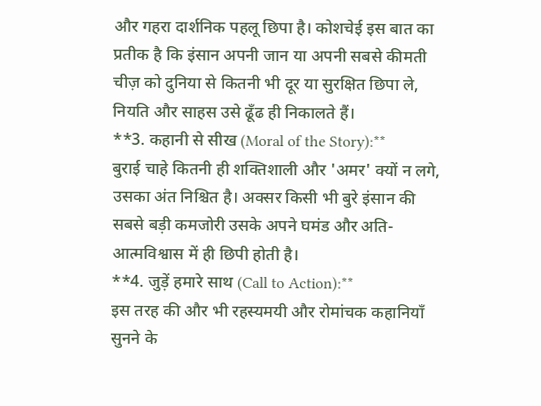और गहरा दार्शनिक पहलू छिपा है। कोशचेई इस बात का प्रतीक है कि इंसान अपनी जान या अपनी सबसे कीमती चीज़ को दुनिया से कितनी भी दूर या सुरक्षित छिपा ले, नियति और साहस उसे ढूँढ ही निकालते हैं।
**3. कहानी से सीख (Moral of the Story):**
बुराई चाहे कितनी ही शक्तिशाली और 'अमर' क्यों न लगे, उसका अंत निश्चित है। अक्सर किसी भी बुरे इंसान की सबसे बड़ी कमजोरी उसके अपने घमंड और अति-आत्मविश्वास में ही छिपी होती है।
**4. जुड़ें हमारे साथ (Call to Action):**
इस तरह की और भी रहस्यमयी और रोमांचक कहानियाँ सुनने के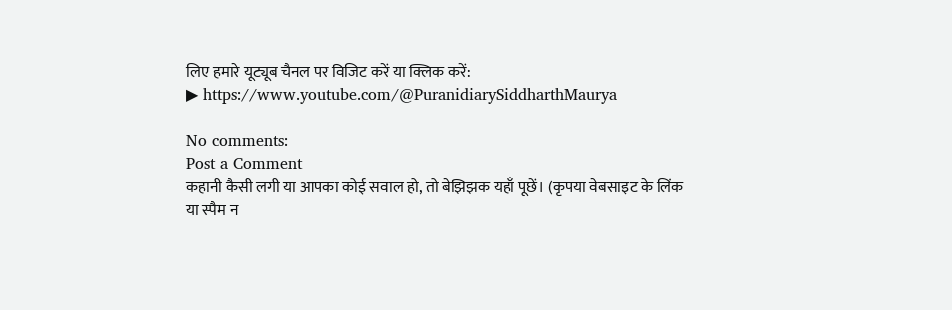लिए हमारे यूट्यूब चैनल पर विजिट करें या क्लिक करें:
▶ https://www.youtube.com/@PuranidiarySiddharthMaurya

No comments:
Post a Comment
कहानी कैसी लगी या आपका कोई सवाल हो, तो बेझिझक यहाँ पूछें। (कृपया वेबसाइट के लिंक या स्पैम न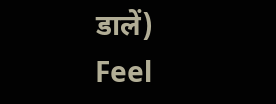डालें)
Feel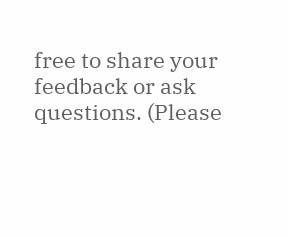free to share your feedback or ask questions. (Please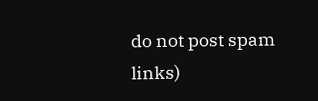do not post spam links)